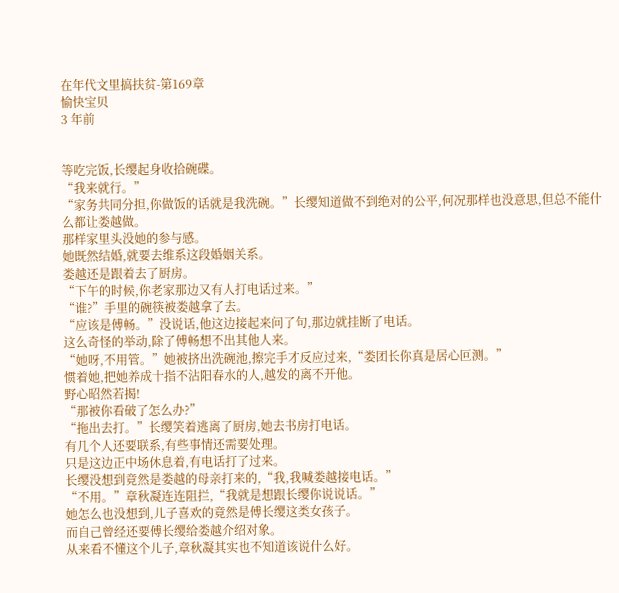在年代文里搞扶贫-第169章
愉快宝贝
3 年前


等吃完饭,长缨起身收拾碗碟。
“我来就行。”
“家务共同分担,你做饭的话就是我洗碗。”长缨知道做不到绝对的公平,何况那样也没意思,但总不能什么都让娄越做。
那样家里头没她的参与感。
她既然结婚,就要去维系这段婚姻关系。
娄越还是跟着去了厨房。
“下午的时候,你老家那边又有人打电话过来。”
“谁?”手里的碗筷被娄越拿了去。
“应该是傅畅。”没说话,他这边接起来问了句,那边就挂断了电话。
这么奇怪的举动,除了傅畅想不出其他人来。
“她呀,不用管。”她被挤出洗碗池,擦完手才反应过来,“娄团长你真是居心叵测。”
惯着她,把她养成十指不沾阳春水的人,越发的离不开他。
野心昭然若揭!
“那被你看破了怎么办?”
“拖出去打。”长缨笑着逃离了厨房,她去书房打电话。
有几个人还要联系,有些事情还需要处理。
只是这边正中场休息着,有电话打了过来。
长缨没想到竟然是娄越的母亲打来的,“我,我喊娄越接电话。”
“不用。”章秋凝连连阻拦,“我就是想跟长缨你说说话。”
她怎么也没想到,儿子喜欢的竟然是傅长缨这类女孩子。
而自己曾经还要傅长缨给娄越介绍对象。
从来看不懂这个儿子,章秋凝其实也不知道该说什么好。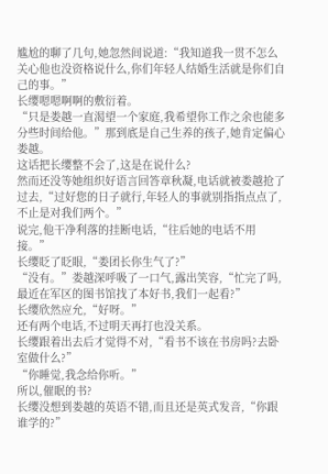尴尬的聊了几句,她忽然间说道:“我知道我一贯不怎么关心他也没资格说什么,你们年轻人结婚生活就是你们自己的事。”
长缨嗯嗯啊啊的敷衍着。
“只是娄越一直渴望一个家庭,我希望你工作之余也能多分些时间给他。”那到底是自己生养的孩子,她肯定偏心娄越。
这话把长缨整不会了,这是在说什么?
然而还没等她组织好语言回答章秋凝,电话就被娄越抢了过去,“过好您的日子就行,年轻人的事就别指指点点了,不止是对我们两个。”
说完,他干净利落的挂断电话,“往后她的电话不用接。”
长缨眨了眨眼,“娄团长你生气了?”
“没有。”娄越深呼吸了一口气,露出笑容,“忙完了吗,最近在军区的图书馆找了本好书,我们一起看?”
长缨欣然应允,“好呀。”
还有两个电话,不过明天再打也没关系。
长缨跟着出去后才觉得不对,“看书不该在书房吗?去卧室做什么?”
“你睡觉,我念给你听。”
所以,催眠的书?
长缨没想到娄越的英语不错,而且还是英式发音,“你跟谁学的?”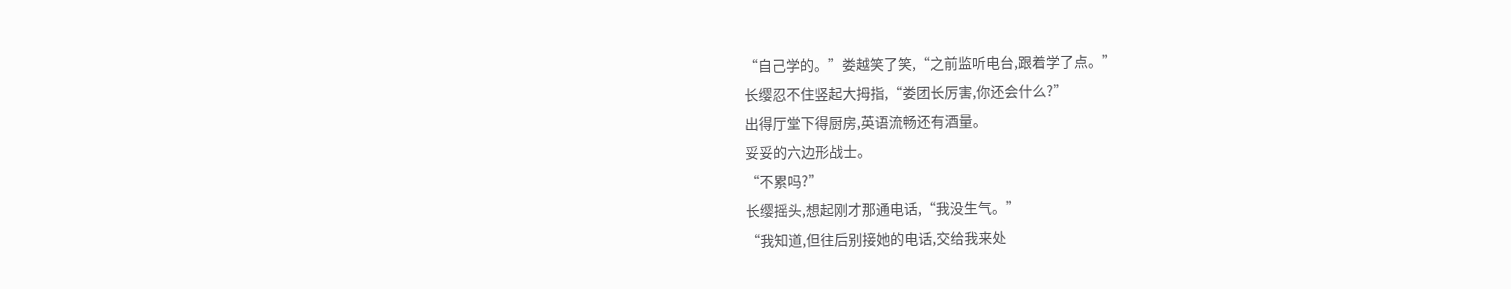“自己学的。”娄越笑了笑,“之前监听电台,跟着学了点。”
长缨忍不住竖起大拇指,“娄团长厉害,你还会什么?”
出得厅堂下得厨房,英语流畅还有酒量。
妥妥的六边形战士。
“不累吗?”
长缨摇头,想起刚才那通电话,“我没生气。”
“我知道,但往后别接她的电话,交给我来处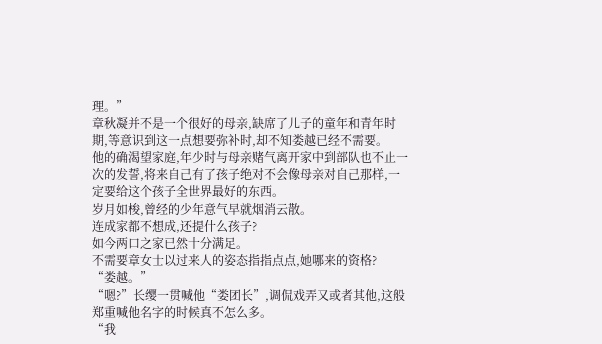理。”
章秋凝并不是一个很好的母亲,缺席了儿子的童年和青年时期,等意识到这一点想要弥补时,却不知娄越已经不需要。
他的确渴望家庭,年少时与母亲赌气离开家中到部队也不止一次的发誓,将来自己有了孩子绝对不会像母亲对自己那样,一定要给这个孩子全世界最好的东西。
岁月如梭,曾经的少年意气早就烟消云散。
连成家都不想成,还提什么孩子?
如今两口之家已然十分满足。
不需要章女士以过来人的姿态指指点点,她哪来的资格?
“娄越。”
“嗯?”长缨一贯喊他“娄团长”,调侃戏弄又或者其他,这般郑重喊他名字的时候真不怎么多。
“我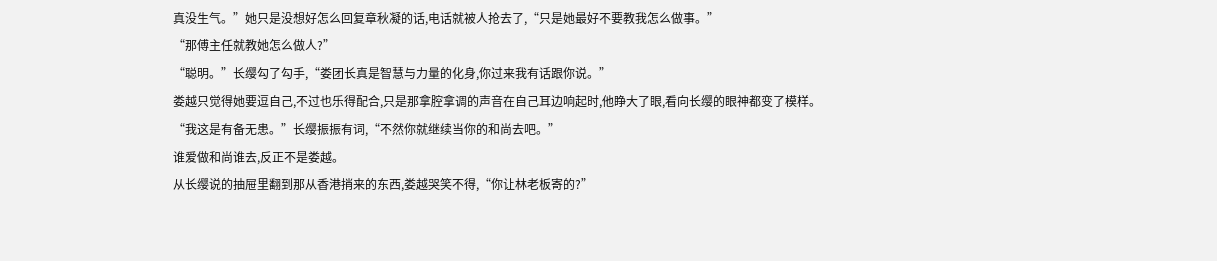真没生气。”她只是没想好怎么回复章秋凝的话,电话就被人抢去了,“只是她最好不要教我怎么做事。”
“那傅主任就教她怎么做人?”
“聪明。”长缨勾了勾手,“娄团长真是智慧与力量的化身,你过来我有话跟你说。”
娄越只觉得她要逗自己,不过也乐得配合,只是那拿腔拿调的声音在自己耳边响起时,他睁大了眼,看向长缨的眼神都变了模样。
“我这是有备无患。”长缨振振有词,“不然你就继续当你的和尚去吧。”
谁爱做和尚谁去,反正不是娄越。
从长缨说的抽屉里翻到那从香港捎来的东西,娄越哭笑不得,“你让林老板寄的?”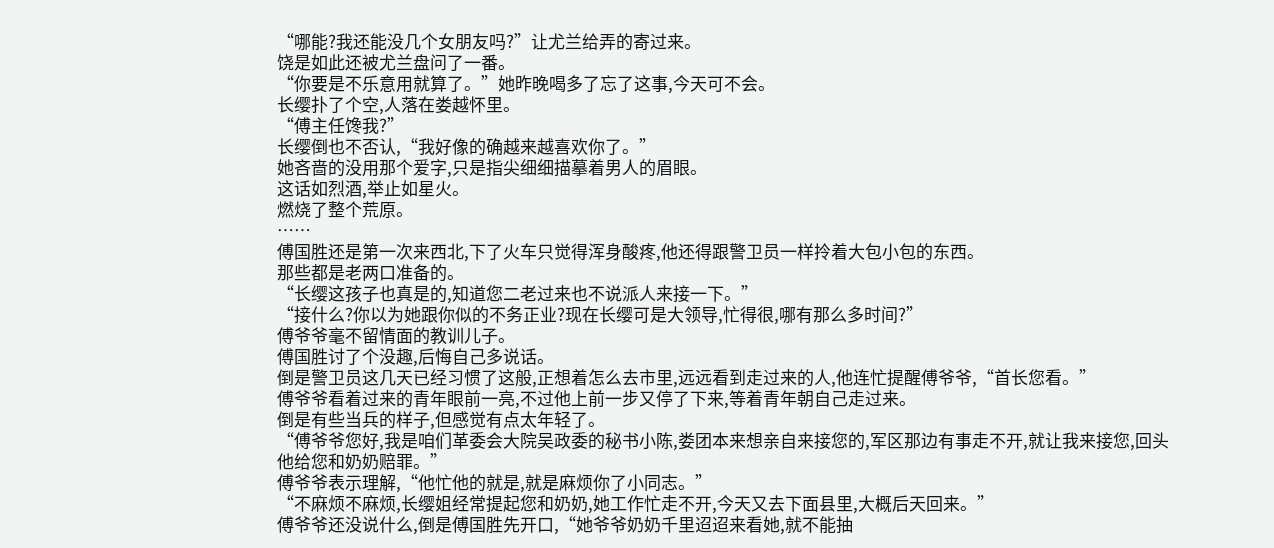“哪能?我还能没几个女朋友吗?”让尤兰给弄的寄过来。
饶是如此还被尤兰盘问了一番。
“你要是不乐意用就算了。”她昨晚喝多了忘了这事,今天可不会。
长缨扑了个空,人落在娄越怀里。
“傅主任馋我?”
长缨倒也不否认,“我好像的确越来越喜欢你了。”
她吝啬的没用那个爱字,只是指尖细细描摹着男人的眉眼。
这话如烈酒,举止如星火。
燃烧了整个荒原。
……
傅国胜还是第一次来西北,下了火车只觉得浑身酸疼,他还得跟警卫员一样拎着大包小包的东西。
那些都是老两口准备的。
“长缨这孩子也真是的,知道您二老过来也不说派人来接一下。”
“接什么?你以为她跟你似的不务正业?现在长缨可是大领导,忙得很,哪有那么多时间?”
傅爷爷毫不留情面的教训儿子。
傅国胜讨了个没趣,后悔自己多说话。
倒是警卫员这几天已经习惯了这般,正想着怎么去市里,远远看到走过来的人,他连忙提醒傅爷爷,“首长您看。”
傅爷爷看着过来的青年眼前一亮,不过他上前一步又停了下来,等着青年朝自己走过来。
倒是有些当兵的样子,但感觉有点太年轻了。
“傅爷爷您好,我是咱们革委会大院吴政委的秘书小陈,娄团本来想亲自来接您的,军区那边有事走不开,就让我来接您,回头他给您和奶奶赔罪。”
傅爷爷表示理解,“他忙他的就是,就是麻烦你了小同志。”
“不麻烦不麻烦,长缨姐经常提起您和奶奶,她工作忙走不开,今天又去下面县里,大概后天回来。”
傅爷爷还没说什么,倒是傅国胜先开口,“她爷爷奶奶千里迢迢来看她,就不能抽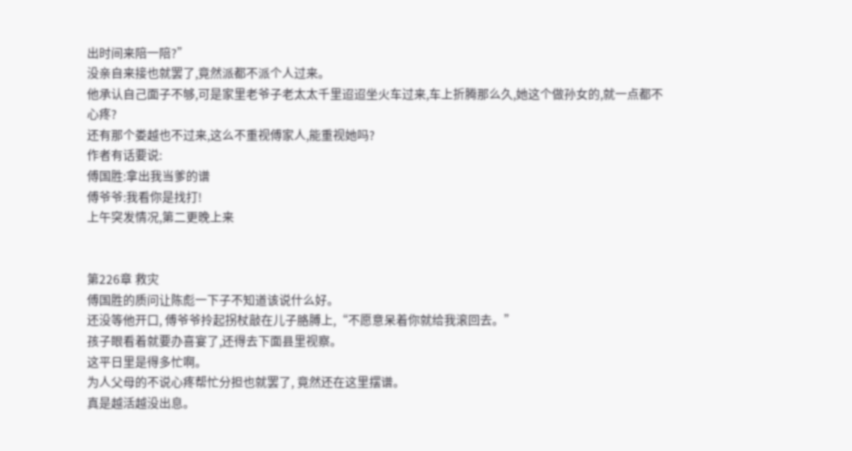出时间来陪一陪?”
没亲自来接也就罢了,竟然派都不派个人过来。
他承认自己面子不够,可是家里老爷子老太太千里迢迢坐火车过来,车上折腾那么久,她这个做孙女的,就一点都不心疼?
还有那个娄越也不过来,这么不重视傅家人,能重视她吗?
作者有话要说:
傅国胜:拿出我当爹的谱
傅爷爷:我看你是找打!
上午突发情况,第二更晚上来


第226章 救灾
傅国胜的质问让陈彪一下子不知道该说什么好。
还没等他开口, 傅爷爷拎起拐杖敲在儿子胳膊上,“不愿意呆着你就给我滚回去。”
孩子眼看着就要办喜宴了,还得去下面县里视察。
这平日里是得多忙啊。
为人父母的不说心疼帮忙分担也就罢了, 竟然还在这里摆谱。
真是越活越没出息。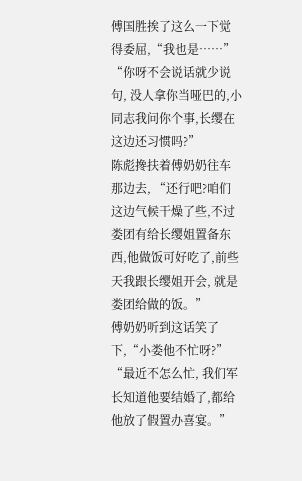傅国胜挨了这么一下觉得委屈,“我也是……”
“你呀不会说话就少说句, 没人拿你当哑巴的,小同志我问你个事,长缨在这边还习惯吗?”
陈彪搀扶着傅奶奶往车那边去, “还行吧?咱们这边气候干燥了些,不过娄团有给长缨姐置备东西,他做饭可好吃了,前些天我跟长缨姐开会, 就是娄团给做的饭。”
傅奶奶听到这话笑了下,“小娄他不忙呀?”
“最近不怎么忙, 我们军长知道他要结婚了,都给他放了假置办喜宴。”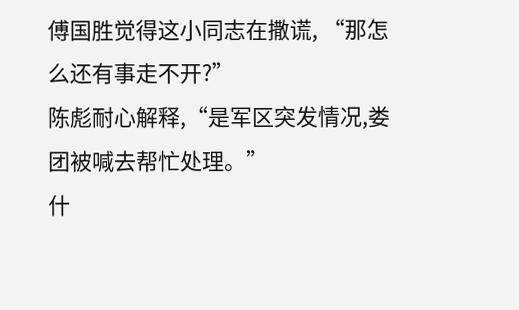傅国胜觉得这小同志在撒谎, “那怎么还有事走不开?”
陈彪耐心解释,“是军区突发情况,娄团被喊去帮忙处理。”
什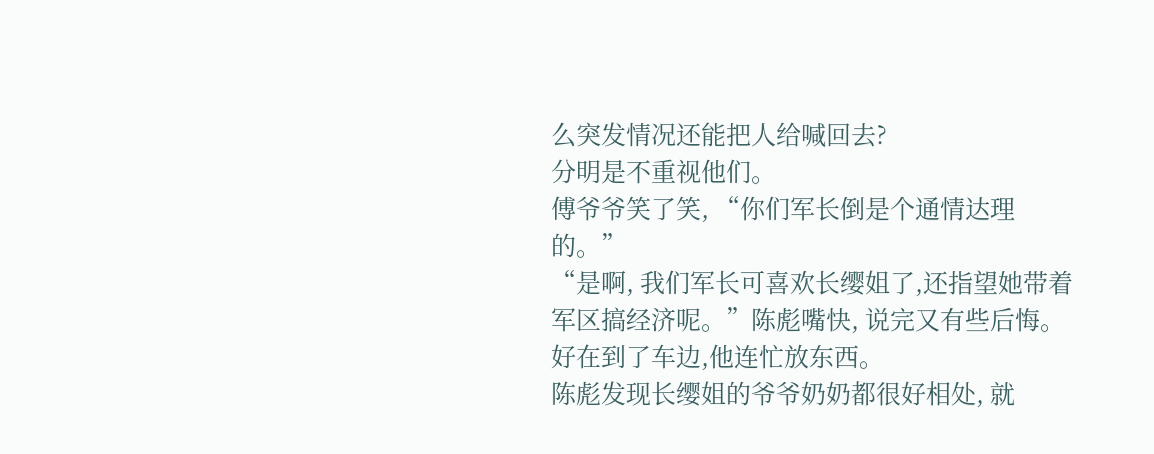么突发情况还能把人给喊回去?
分明是不重视他们。
傅爷爷笑了笑, “你们军长倒是个通情达理的。”
“是啊, 我们军长可喜欢长缨姐了,还指望她带着军区搞经济呢。”陈彪嘴快, 说完又有些后悔。
好在到了车边,他连忙放东西。
陈彪发现长缨姐的爷爷奶奶都很好相处, 就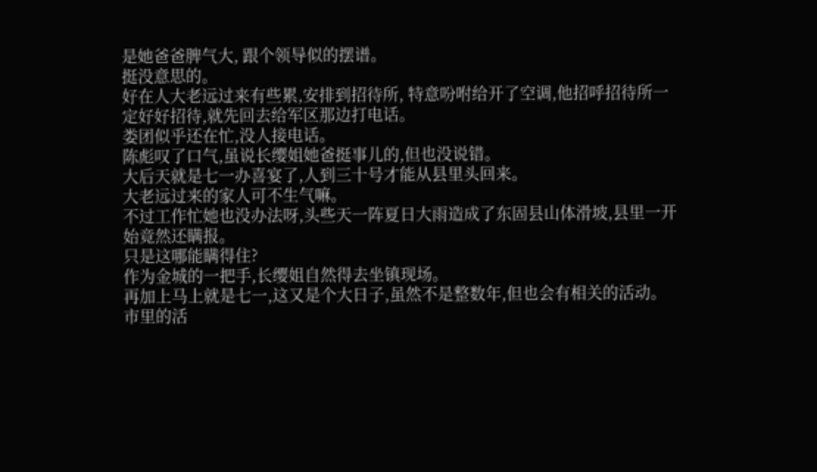是她爸爸脾气大, 跟个领导似的摆谱。
挺没意思的。
好在人大老远过来有些累,安排到招待所, 特意吩咐给开了空调,他招呼招待所一定好好招待,就先回去给军区那边打电话。
娄团似乎还在忙,没人接电话。
陈彪叹了口气,虽说长缨姐她爸挺事儿的,但也没说错。
大后天就是七一办喜宴了,人到三十号才能从县里头回来。
大老远过来的家人可不生气嘛。
不过工作忙她也没办法呀,头些天一阵夏日大雨造成了东固县山体滑坡,县里一开始竟然还瞒报。
只是这哪能瞒得住?
作为金城的一把手,长缨姐自然得去坐镇现场。
再加上马上就是七一,这又是个大日子,虽然不是整数年,但也会有相关的活动。
市里的活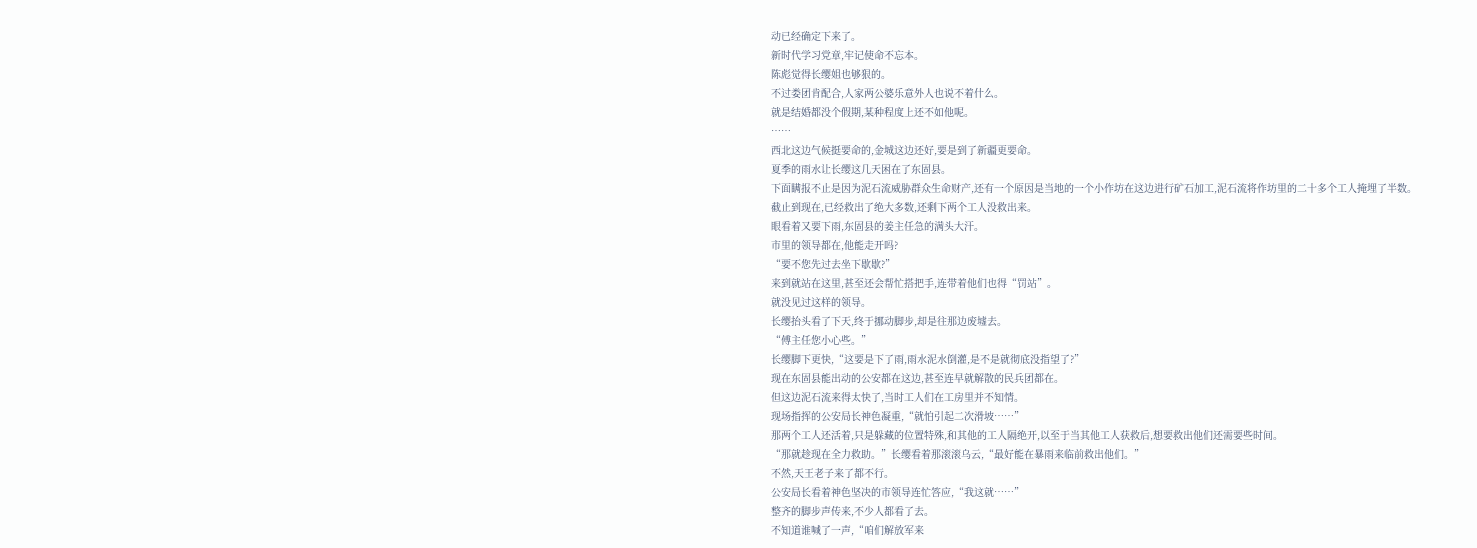动已经确定下来了。
新时代学习党章,牢记使命不忘本。
陈彪觉得长缨姐也够狠的。
不过娄团肯配合,人家两公婆乐意外人也说不着什么。
就是结婚都没个假期,某种程度上还不如他呢。
……
西北这边气候挺要命的,金城这边还好,要是到了新疆更要命。
夏季的雨水让长缨这几天困在了东固县。
下面瞒报不止是因为泥石流威胁群众生命财产,还有一个原因是当地的一个小作坊在这边进行矿石加工,泥石流将作坊里的二十多个工人掩埋了半数。
截止到现在,已经救出了绝大多数,还剩下两个工人没救出来。
眼看着又要下雨,东固县的姜主任急的满头大汗。
市里的领导都在,他能走开吗?
“要不您先过去坐下歇歇?”
来到就站在这里,甚至还会帮忙搭把手,连带着他们也得“罚站”。
就没见过这样的领导。
长缨抬头看了下天,终于挪动脚步,却是往那边废墟去。
“傅主任您小心些。”
长缨脚下更快,“这要是下了雨,雨水泥水倒灌,是不是就彻底没指望了?”
现在东固县能出动的公安都在这边,甚至连早就解散的民兵团都在。
但这边泥石流来得太快了,当时工人们在工房里并不知情。
现场指挥的公安局长神色凝重,“就怕引起二次滑坡……”
那两个工人还活着,只是躲藏的位置特殊,和其他的工人隔绝开,以至于当其他工人获救后,想要救出他们还需要些时间。
“那就趁现在全力救助。”长缨看着那滚滚乌云,“最好能在暴雨来临前救出他们。”
不然,天王老子来了都不行。
公安局长看着神色坚决的市领导连忙答应,“我这就……”
整齐的脚步声传来,不少人都看了去。
不知道谁喊了一声,“咱们解放军来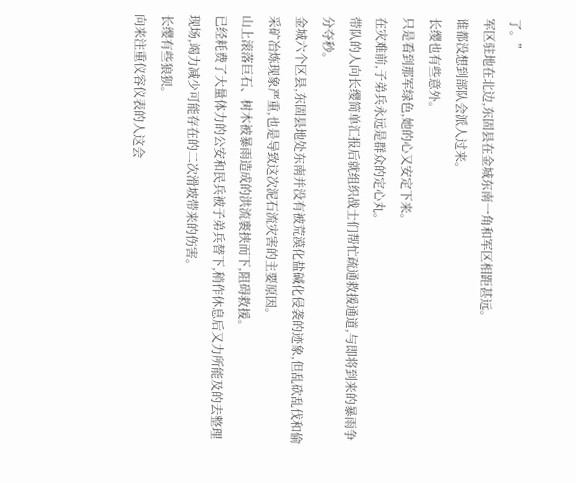了。”
军区驻地在北边,东固县在金城东南一角和军区相距甚远。
谁都没想到部队会派人过来。
长缨也有些意外。
只是看到那军绿色,她的心又安定下来。
在灾难前,子弟兵永远是群众的定心丸。
带队的人向长缨简单汇报后就组织战士们帮忙疏通救援通道,与即将到来的暴雨争分夺秒。
金城六个区县,东固县地处东南并没有被荒漠化盐碱化侵袭的迹象,但乱砍乱伐和偷采矿冶炼现象严重,也是导致这次泥石流灾害的主要原因。
山上滚落巨石、树木被暴雨造成的洪流裹挟而下,阻碍救援。
已经耗费了大量体力的公安和民兵被子弟兵替下,稍作休息后又力所能及的去整理现场,竭力减少可能存在的二次滑坡带来的伤害。
长缨有些狼狈。
向来注重仪容仪表的人这会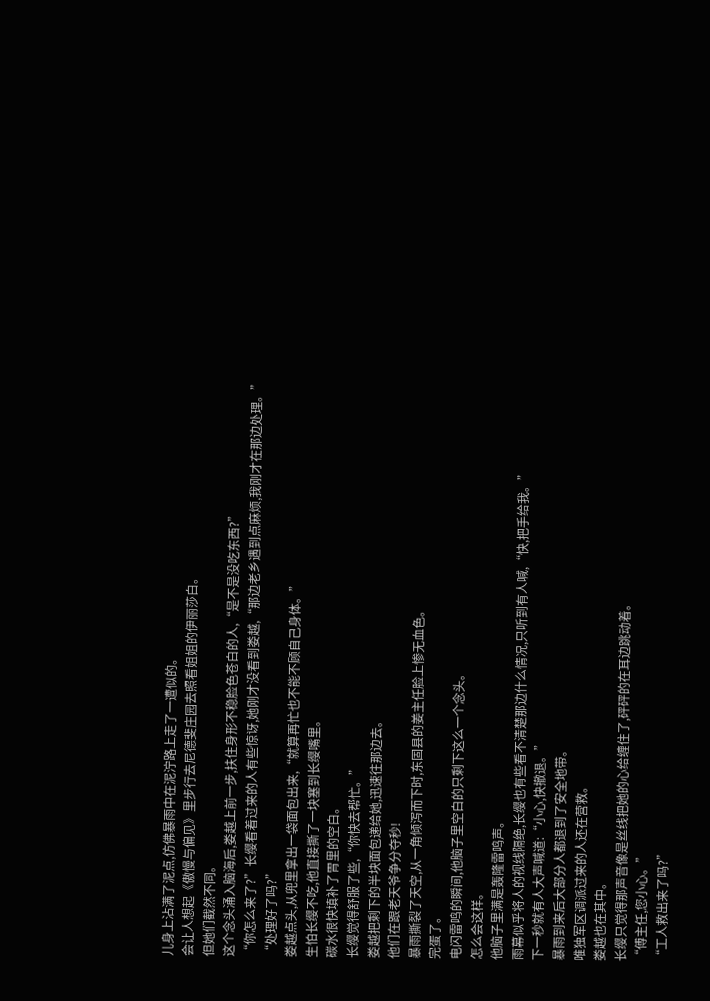儿身上沾满了泥点,仿佛暴雨中在泥泞路上走了一遭似的。
会让人想起《傲慢与偏见》里步行去尼德斐庄园去照看姐姐的伊丽莎白。
但她们截然不同。
这个念头涌入脑海后,娄越上前一步,扶住身形不稳脸色苍白的人,“是不是没吃东西?”
“你怎么来了?”长缨看着过来的人有些惊讶,她刚才没看到娄越,“那边老乡遇到点麻烦,我刚才在那边处理。”
“处理好了吗?”
娄越点头,从兜里拿出一袋面包出来,“就算再忙也不能不顾自己身体。”
生怕长缨不吃,他直接撕了一块塞到长缨嘴里。
碳水很快填补了胃里的空白。
长缨觉得舒服了些,“你快去帮忙。”
娄越把剩下的半块面包递给她,迅速往那边去。
他们在跟老天爷争分夺秒!
暴雨撕裂了天空,从一角倾泻而下时,东固县的姜主任脸上惨无血色。
完蛋了。
电闪雷鸣的瞬间,他脑子里空白的只剩下这么一个念头。
怎么会这样。
他脑子里满是轰隆雷鸣声。
雨幕似乎将人的视线隔绝,长缨也有些看不清楚那边什么情况,只听到有人喊,“快,把手给我。”
下一秒就有人大声喊道:“小心,快撤退。”
暴雨到来后大部分人都退到了安全地带。
唯独军区调派过来的人还在营救。
娄越也在其中。
长缨只觉得那声音像是丝线把她的心给缠住了,砰砰的在耳边跳动着。
“傅主任,您小心。”
“工人救出来了吗?”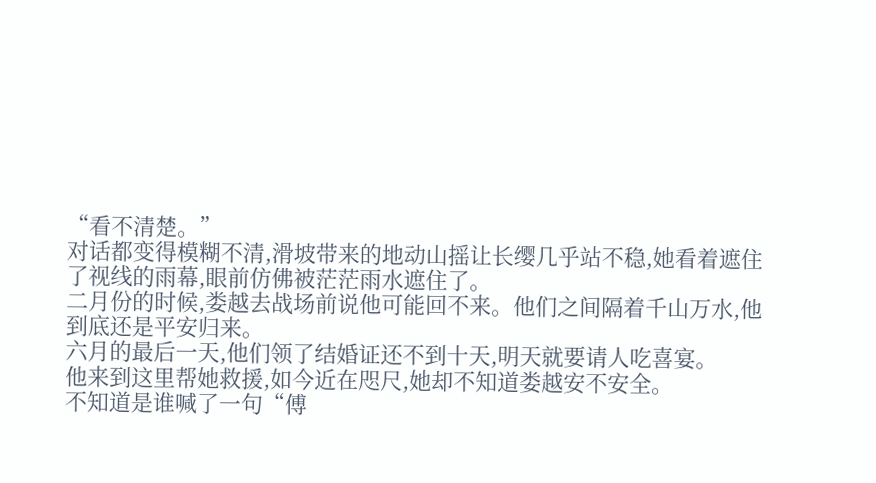“看不清楚。”
对话都变得模糊不清,滑坡带来的地动山摇让长缨几乎站不稳,她看着遮住了视线的雨幕,眼前仿佛被茫茫雨水遮住了。
二月份的时候,娄越去战场前说他可能回不来。他们之间隔着千山万水,他到底还是平安归来。
六月的最后一天,他们领了结婚证还不到十天,明天就要请人吃喜宴。
他来到这里帮她救援,如今近在咫尺,她却不知道娄越安不安全。
不知道是谁喊了一句“傅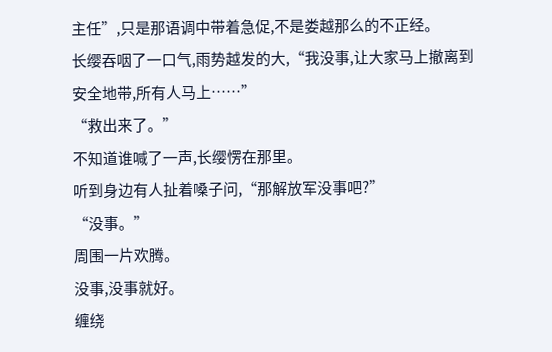主任”,只是那语调中带着急促,不是娄越那么的不正经。
长缨吞咽了一口气,雨势越发的大,“我没事,让大家马上撤离到安全地带,所有人马上……”
“救出来了。”
不知道谁喊了一声,长缨愣在那里。
听到身边有人扯着嗓子问,“那解放军没事吧?”
“没事。”
周围一片欢腾。
没事,没事就好。
缠绕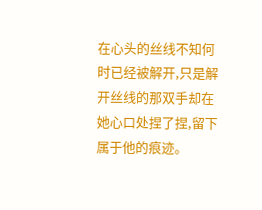在心头的丝线不知何时已经被解开,只是解开丝线的那双手却在她心口处捏了捏,留下属于他的痕迹。